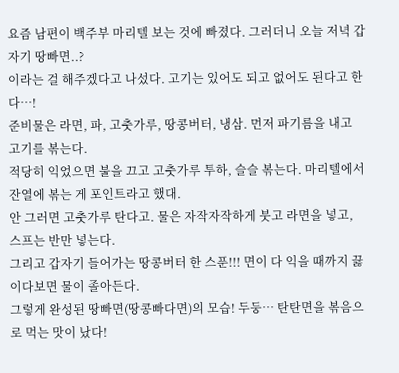요즘 남편이 백주부 마리텔 보는 것에 빠졌다. 그러더니 오늘 저녁 갑자기 땅빠면..?
이라는 걸 해주겠다고 나섰다. 고기는 있어도 되고 없어도 된다고 한다…!
준비물은 라면, 파, 고춧가루, 땅콩버터, 냉삼. 먼저 파기름을 내고 고기를 볶는다.
적당히 익었으면 불을 끄고 고춧가루 투하, 슬슬 볶는다. 마리텔에서 잔열에 볶는 게 포인트라고 했대.
안 그러면 고춧가루 탄다고. 물은 자작자작하게 붓고 라면을 넣고, 스프는 반만 넣는다.
그리고 갑자기 들어가는 땅콩버터 한 스푼!!! 면이 다 익을 때까지 끓이다보면 물이 졸아든다.
그렇게 완성된 땅빠면(땅콩빠다면)의 모습! 두둥… 탄탄면을 볶음으로 먹는 맛이 났다!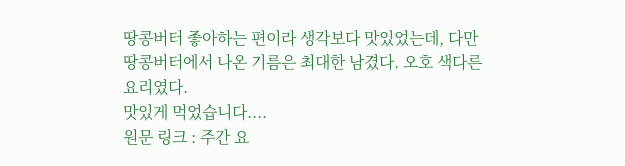땅콩버터 좋아하는 편이라 생각보다 맛있었는데, 다만 땅콩버터에서 나온 기름은 최대한 남겼다. 오호 색다른 요리였다.
맛있게 먹었습니다....
원문 링크 : 주간 요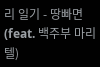리 일기 - 땅빠면 (feat. 백주부 마리텔)